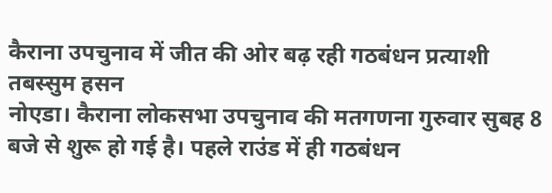कैराना उपचुनाव में जीत की ओर बढ़ रही गठबंधन प्रत्याशी तबस्सुम हसन
नोएडा। कैराना लोकसभा उपचुनाव की मतगणना गुरुवार सुबह 8 बजे से शुरू हो गई है। पहले राउंड में ही गठबंधन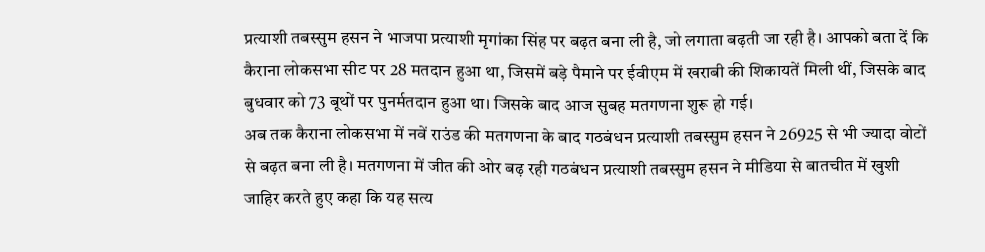प्रत्याशी तबस्सुम हसन ने भाजपा प्रत्याशी मृगांका सिंह पर बढ़त बना ली है, जो लगाता बढ़ती जा रही है। आपको बता दें कि कैराना लोकसभा सीट पर 28 मतदान हुआ था, जिसमें बड़े पैमाने पर ईवीएम में खराबी की शिकायतें मिली थीं, जिसके बाद बुधवार को 73 बूथों पर पुनर्मतदान हुआ था। जिसके बाद आज सुबह मतगणना शुरू हो गई।
अब तक कैराना लोकसभा में नवें राउंड की मतगणना के बाद गठबंधन प्रत्याशी तबस्सुम हसन ने 26925 से भी ज्यादा वोटों से बढ़त बना ली है। मतगणना में जीत की ओर बढ़ रही गठबंधन प्रत्याशी तबस्सुम हसन ने मीडिया से बातचीत में खुशी जाहिर करते हुए कहा कि यह सत्य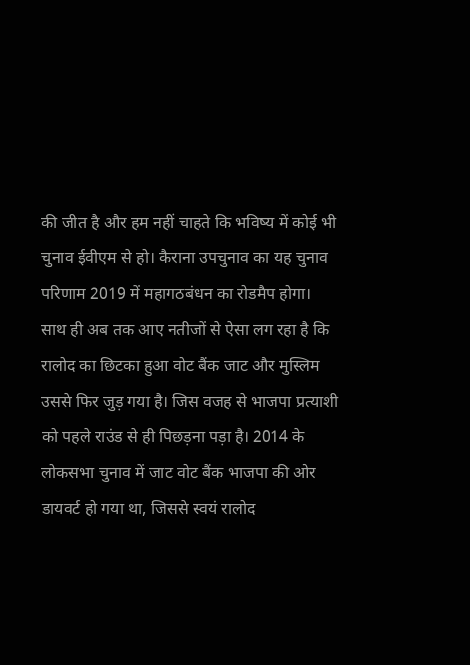की जीत है और हम नहीं चाहते कि भविष्य में कोई भी चुनाव ईवीएम से हो। कैराना उपचुनाव का यह चुनाव परिणाम 2019 में महागठबंधन का रोडमैप होगा।
साथ ही अब तक आए नतीजों से ऐसा लग रहा है कि रालोद का छिटका हुआ वोट बैंक जाट और मुस्लिम उससे फिर जुड़ गया है। जिस वजह से भाजपा प्रत्याशी को पहले राउंड से ही पिछड़ना पड़ा है। 2014 के लोकसभा चुनाव में जाट वोट बैंक भाजपा की ओर डायवर्ट हो गया था, जिससे स्वयं रालोद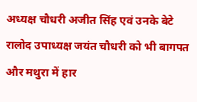अध्यक्ष चौधरी अजीत सिंह एवं उनके बेटे रालोद उपाध्यक्ष जयंत चौधरी को भी बागपत और मथुरा में हार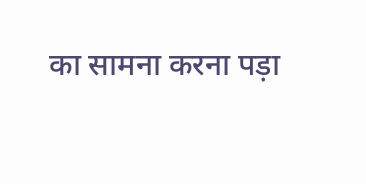का सामना करना पड़ा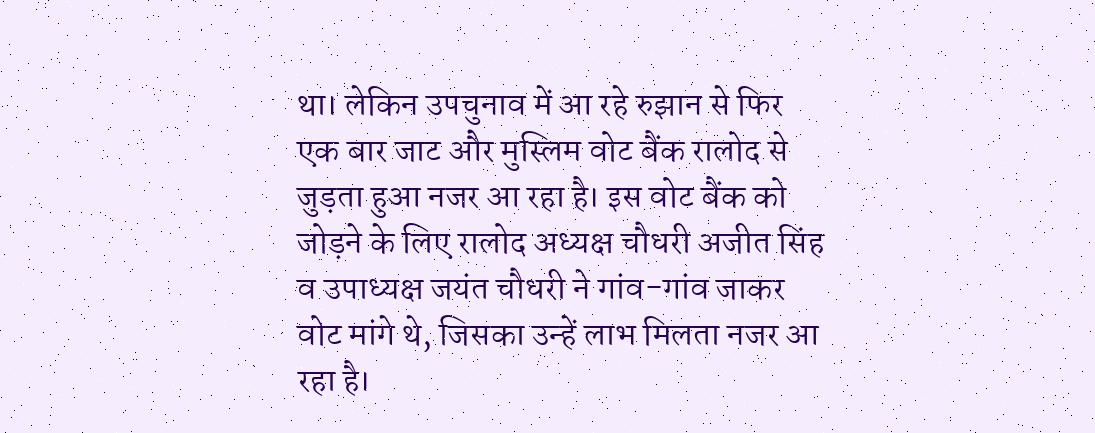था। लेकिन उपचुनाव में आ रहे रुझान से फिर एक बार जाट और मुस्लिम वोट बैंक रालोद से जुड़ता हुआ नजर आ रहा है। इस वोट बैंक को जोड़ने के लिए रालोद अध्यक्ष चौधरी अजीत सिंह व उपाध्यक्ष जयंत चौधरी ने गांव-गांव जाकर वोट मांगे थे, जिसका उन्हें लाभ मिलता नजर आ रहा है।